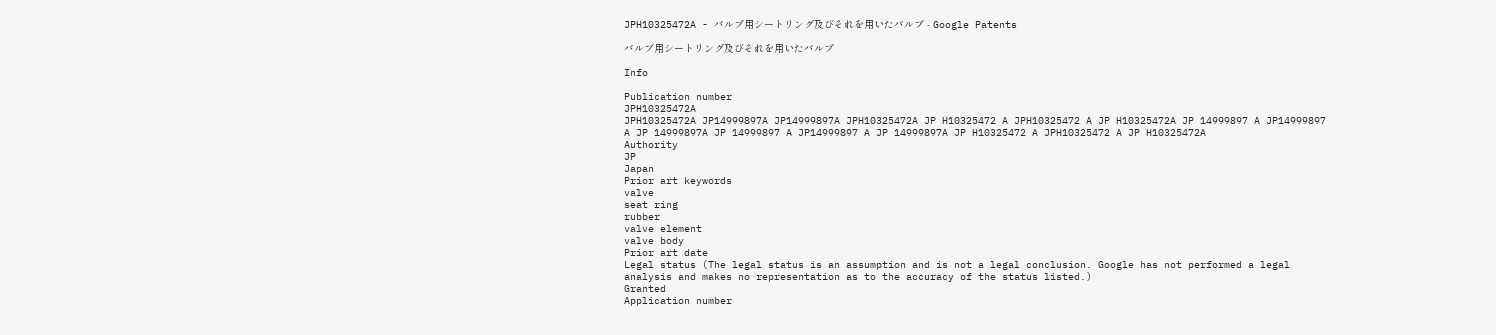JPH10325472A - バルブ用シートリング及びそれを用いたバルブ - Google Patents

バルブ用シートリング及びそれを用いたバルブ

Info

Publication number
JPH10325472A
JPH10325472A JP14999897A JP14999897A JPH10325472A JP H10325472 A JPH10325472 A JP H10325472A JP 14999897 A JP14999897 A JP 14999897A JP 14999897 A JP14999897 A JP 14999897A JP H10325472 A JPH10325472 A JP H10325472A
Authority
JP
Japan
Prior art keywords
valve
seat ring
rubber
valve element
valve body
Prior art date
Legal status (The legal status is an assumption and is not a legal conclusion. Google has not performed a legal analysis and makes no representation as to the accuracy of the status listed.)
Granted
Application number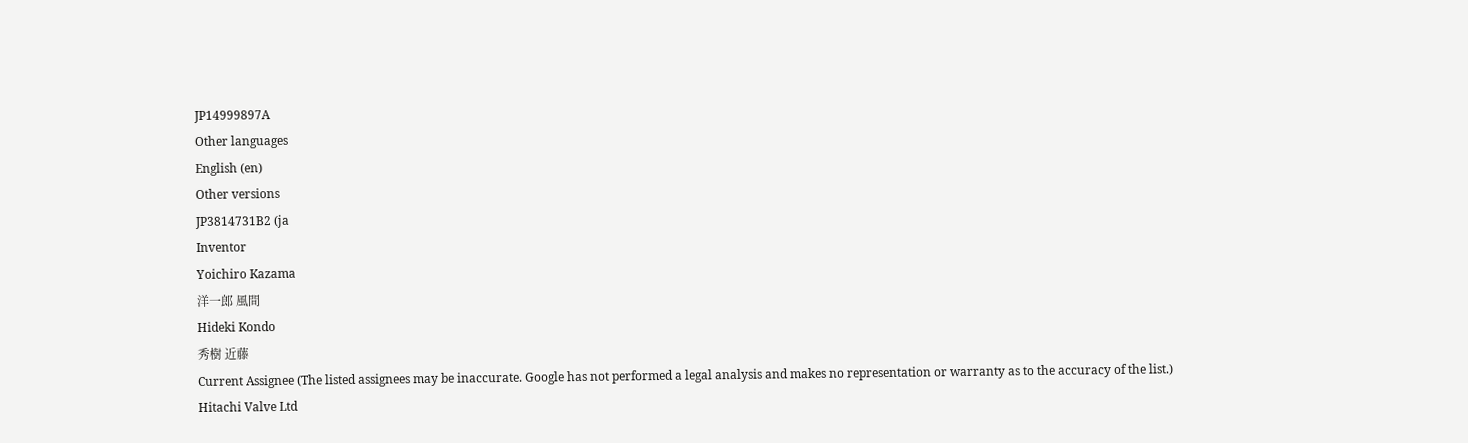JP14999897A
Other languages
English (en)
Other versions
JP3814731B2 (ja
Inventor
Yoichiro Kazama
洋一郎 風間
Hideki Kondo
秀樹 近藤
Current Assignee (The listed assignees may be inaccurate. Google has not performed a legal analysis and makes no representation or warranty as to the accuracy of the list.)
Hitachi Valve Ltd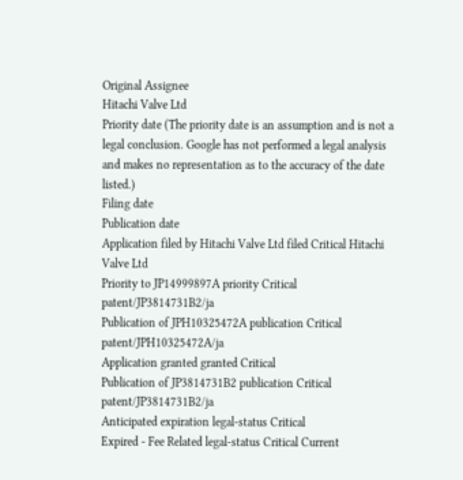Original Assignee
Hitachi Valve Ltd
Priority date (The priority date is an assumption and is not a legal conclusion. Google has not performed a legal analysis and makes no representation as to the accuracy of the date listed.)
Filing date
Publication date
Application filed by Hitachi Valve Ltd filed Critical Hitachi Valve Ltd
Priority to JP14999897A priority Critical patent/JP3814731B2/ja
Publication of JPH10325472A publication Critical patent/JPH10325472A/ja
Application granted granted Critical
Publication of JP3814731B2 publication Critical patent/JP3814731B2/ja
Anticipated expiration legal-status Critical
Expired - Fee Related legal-status Critical Current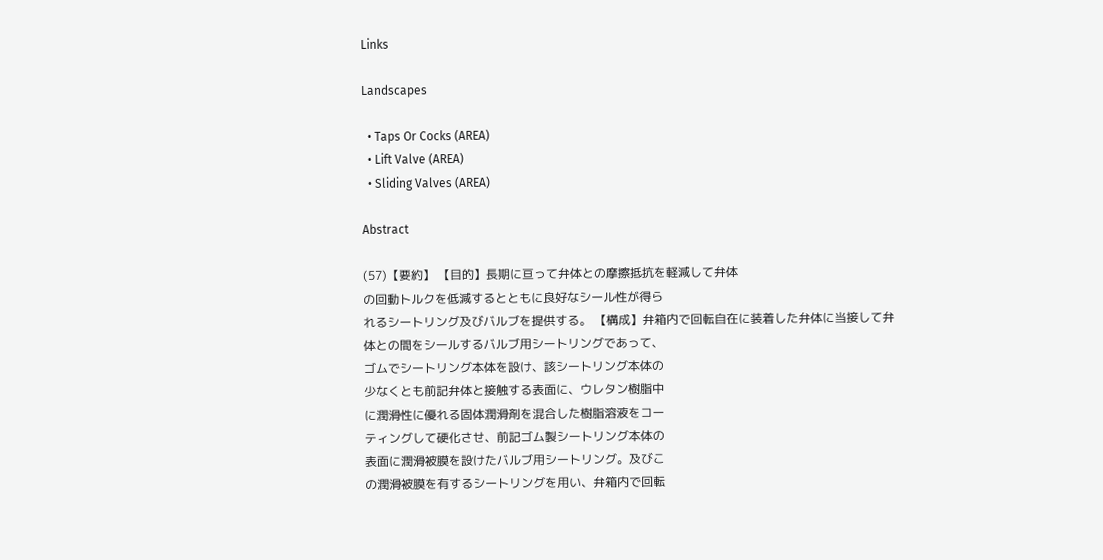Links

Landscapes

  • Taps Or Cocks (AREA)
  • Lift Valve (AREA)
  • Sliding Valves (AREA)

Abstract

(57)【要約】 【目的】長期に亘って弁体との摩擦抵抗を軽減して弁体
の回動トルクを低減するとともに良好なシール性が得ら
れるシートリング及びバルブを提供する。 【構成】弁箱内で回転自在に装着した弁体に当接して弁
体との間をシールするバルブ用シートリングであって、
ゴムでシートリング本体を設け、該シートリング本体の
少なくとも前記弁体と接触する表面に、ウレタン樹脂中
に潤滑性に優れる固体潤滑剤を混合した樹脂溶液をコー
ティングして硬化させ、前記ゴム製シートリング本体の
表面に潤滑被膜を設けたバルブ用シートリング。及びこ
の潤滑被膜を有するシートリングを用い、弁箱内で回転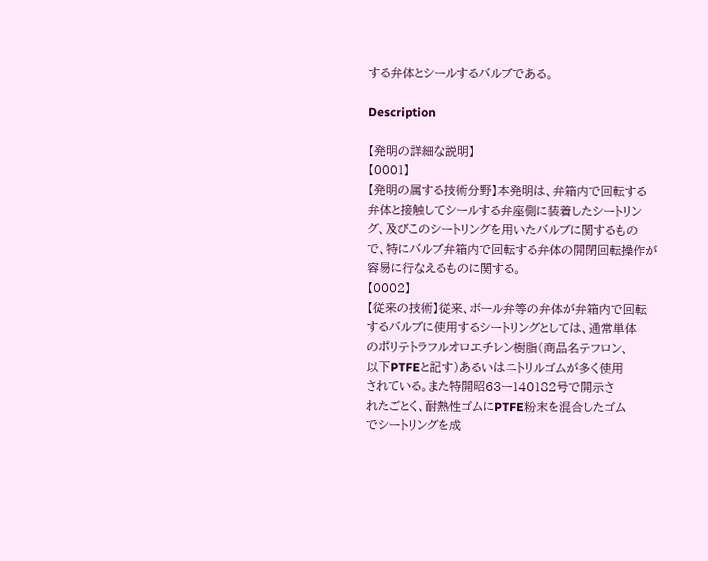する弁体とシールするバルブである。

Description

【発明の詳細な説明】
【0001】
【発明の属する技術分野】本発明は、弁箱内で回転する
弁体と接触してシールする弁座側に装着したシートリン
グ、及びこのシートリングを用いたバルブに関するもの
で、特にバルブ弁箱内で回転する弁体の開閉回転操作が
容易に行なえるものに関する。
【0002】
【従来の技術】従来、ボール弁等の弁体が弁箱内で回転
するバルブに使用するシートリングとしては、通常単体
のポリテトラフルオロエチレン樹脂(商品名テフロン、
以下PTFEと記す)あるいはニトリルゴムが多く使用
されている。また特開昭63ー140182号で開示さ
れたごとく、耐熱性ゴムにPTFE粉末を混合したゴム
でシートリングを成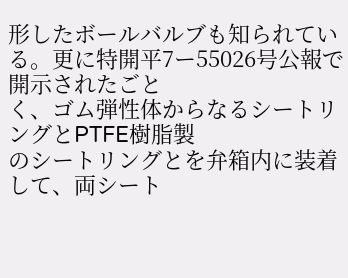形したボールバルブも知られてい
る。更に特開平7ー55026号公報で開示されたごと
く、ゴム弾性体からなるシートリングとPTFE樹脂製
のシートリングとを弁箱内に装着して、両シート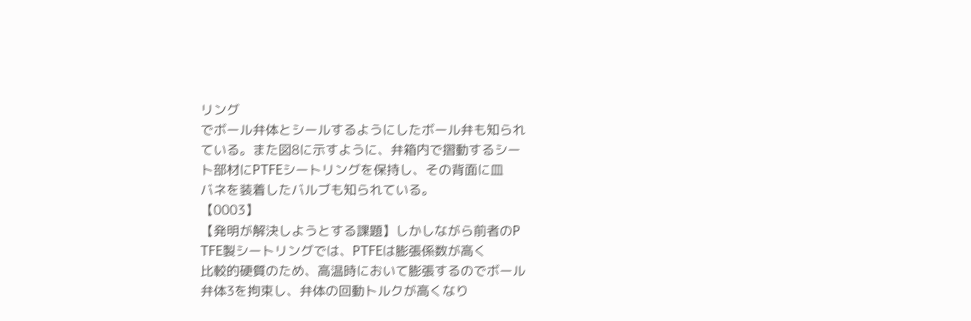リング
でボール弁体とシールするようにしたボール弁も知られ
ている。また図8に示すように、弁箱内で摺動するシー
ト部材にPTFEシートリングを保持し、その背面に皿
バネを装着したバルブも知られている。
【0003】
【発明が解決しようとする課題】しかしながら前者のP
TFE製シートリングでは、PTFEは膨張係数が高く
比較的硬質のため、高温時において膨張するのでボール
弁体3を拘束し、弁体の回動トルクが高くなり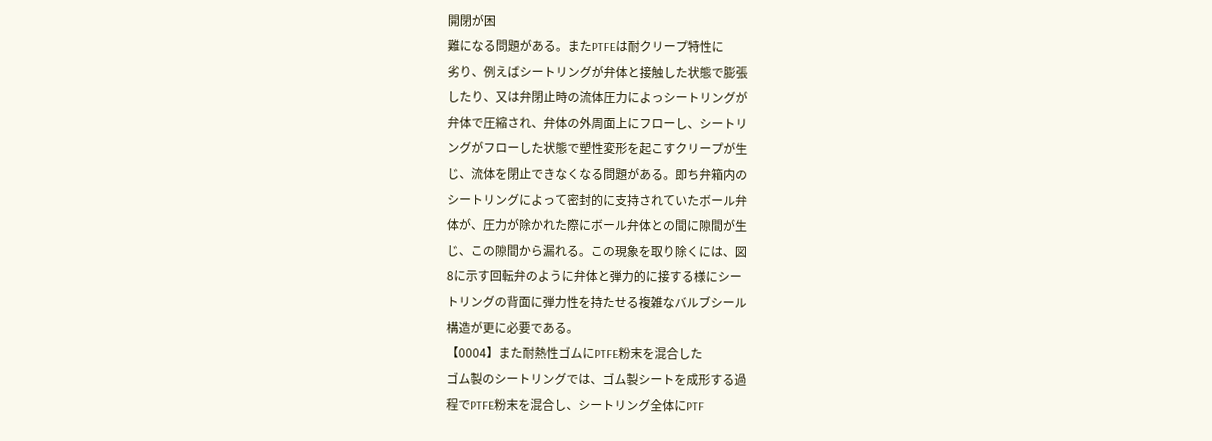開閉が困
難になる問題がある。またPTFEは耐クリープ特性に
劣り、例えばシートリングが弁体と接触した状態で膨張
したり、又は弁閉止時の流体圧力によっシートリングが
弁体で圧縮され、弁体の外周面上にフローし、シートリ
ングがフローした状態で塑性変形を起こすクリープが生
じ、流体を閉止できなくなる問題がある。即ち弁箱内の
シートリングによって密封的に支持されていたボール弁
体が、圧力が除かれた際にボール弁体との間に隙間が生
じ、この隙間から漏れる。この現象を取り除くには、図
8に示す回転弁のように弁体と弾力的に接する様にシー
トリングの背面に弾力性を持たせる複雑なバルブシール
構造が更に必要である。
【0004】また耐熱性ゴムにPTFE粉末を混合した
ゴム製のシートリングでは、ゴム製シートを成形する過
程でPTFE粉末を混合し、シートリング全体にPTF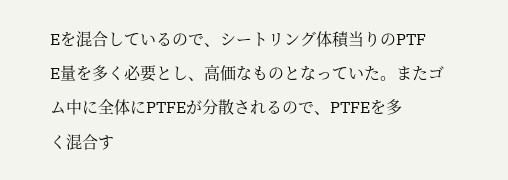Eを混合しているので、シートリング体積当りのPTF
E量を多く必要とし、高価なものとなっていた。またゴ
ム中に全体にPTFEが分散されるので、PTFEを多
く混合す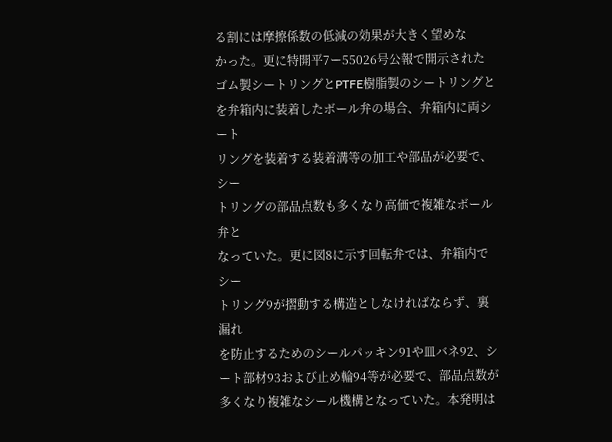る割には摩擦係数の低減の効果が大きく望めな
かった。更に特開平7ー55026号公報で開示された
ゴム製シートリングとPTFE樹脂製のシートリングと
を弁箱内に装着したボール弁の場合、弁箱内に両シート
リングを装着する装着溝等の加工や部品が必要で、シー
トリングの部品点数も多くなり高価で複雑なボール弁と
なっていた。更に図8に示す回転弁では、弁箱内でシー
トリング9が摺動する構造としなければならず、裏漏れ
を防止するためのシールパッキン91や皿バネ92、シ
ート部材93および止め輪94等が必要で、部品点数が
多くなり複雑なシール機構となっていた。本発明は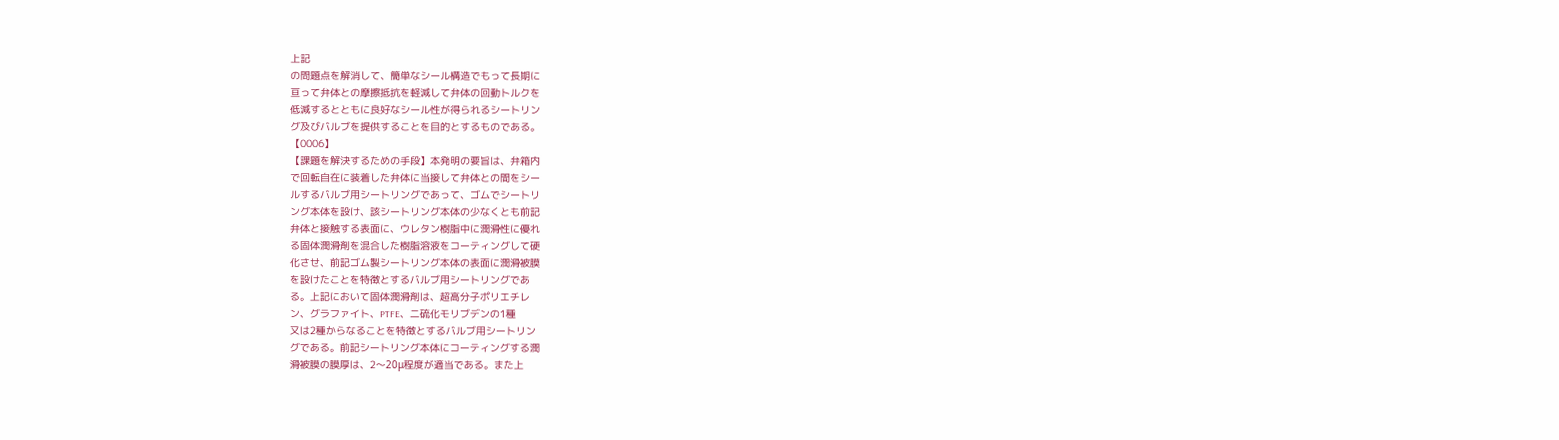上記
の問題点を解消して、簡単なシール構造でもって長期に
亘って弁体との摩擦抵抗を軽減して弁体の回動トルクを
低減するとともに良好なシール性が得られるシートリン
グ及びバルブを提供することを目的とするものである。
【0006】
【課題を解決するための手段】本発明の要旨は、弁箱内
で回転自在に装着した弁体に当接して弁体との間をシー
ルするバルブ用シートリングであって、ゴムでシートリ
ング本体を設け、該シートリング本体の少なくとも前記
弁体と接触する表面に、ウレタン樹脂中に潤滑性に優れ
る固体潤滑剤を混合した樹脂溶液をコーティングして硬
化させ、前記ゴム製シートリング本体の表面に潤滑被膜
を設けたことを特徴とするバルブ用シートリングであ
る。上記において固体潤滑剤は、超高分子ポリエチレ
ン、グラファイト、PTFE、二硫化モリブデンの1種
又は2種からなることを特徴とするバルブ用シートリン
グである。前記シートリング本体にコーティングする潤
滑被膜の膜厚は、2〜20μ程度が適当である。また上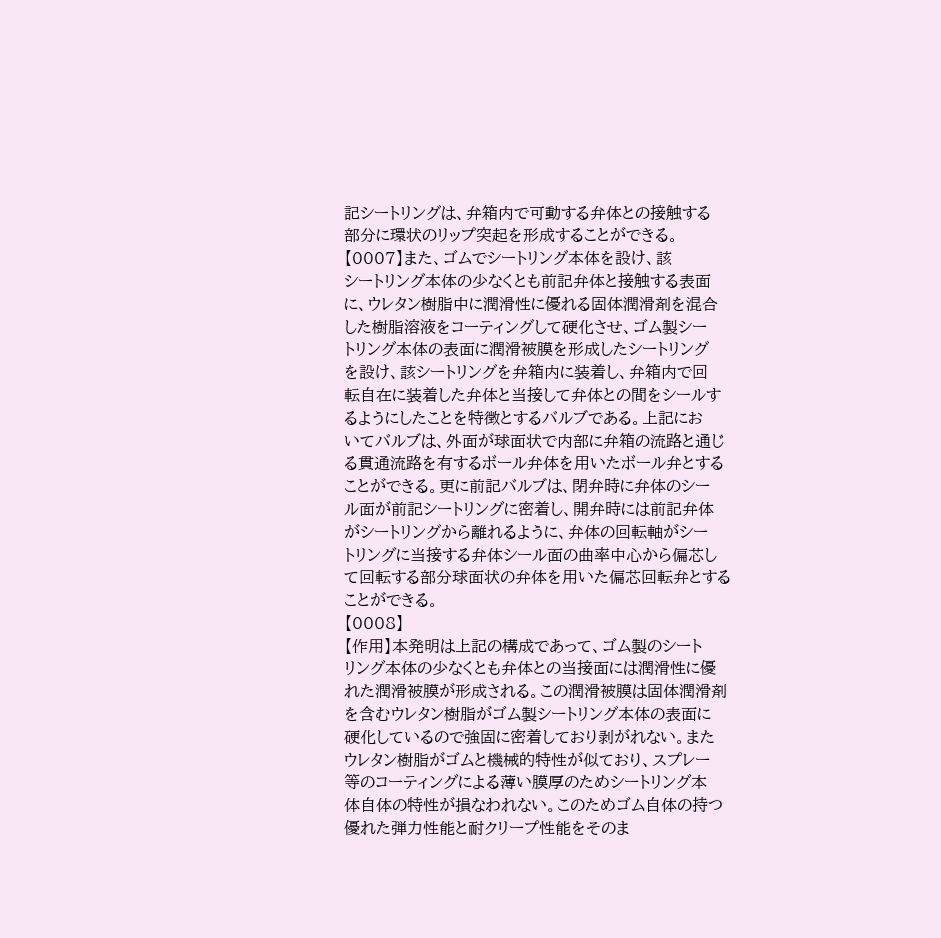記シートリングは、弁箱内で可動する弁体との接触する
部分に環状のリップ突起を形成することができる。
【0007】また、ゴムでシートリング本体を設け、該
シートリング本体の少なくとも前記弁体と接触する表面
に、ウレタン樹脂中に潤滑性に優れる固体潤滑剤を混合
した樹脂溶液をコーティングして硬化させ、ゴム製シー
トリング本体の表面に潤滑被膜を形成したシートリング
を設け、該シートリングを弁箱内に装着し、弁箱内で回
転自在に装着した弁体と当接して弁体との間をシールす
るようにしたことを特徴とするバルブである。上記にお
いてバルブは、外面が球面状で内部に弁箱の流路と通じ
る貫通流路を有するボール弁体を用いたボール弁とする
ことができる。更に前記バルブは、閉弁時に弁体のシー
ル面が前記シートリングに密着し、開弁時には前記弁体
がシートリングから離れるように、弁体の回転軸がシー
トリングに当接する弁体シール面の曲率中心から偏芯し
て回転する部分球面状の弁体を用いた偏芯回転弁とする
ことができる。
【0008】
【作用】本発明は上記の構成であって、ゴム製のシート
リング本体の少なくとも弁体との当接面には潤滑性に優
れた潤滑被膜が形成される。この潤滑被膜は固体潤滑剤
を含むウレタン樹脂がゴム製シートリング本体の表面に
硬化しているので強固に密着しており剥がれない。また
ウレタン樹脂がゴムと機械的特性が似ており、スプレー
等のコーティングによる薄い膜厚のためシートリング本
体自体の特性が損なわれない。このためゴム自体の持つ
優れた弾力性能と耐クリープ性能をそのま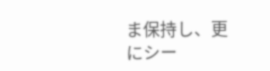ま保持し、更
にシー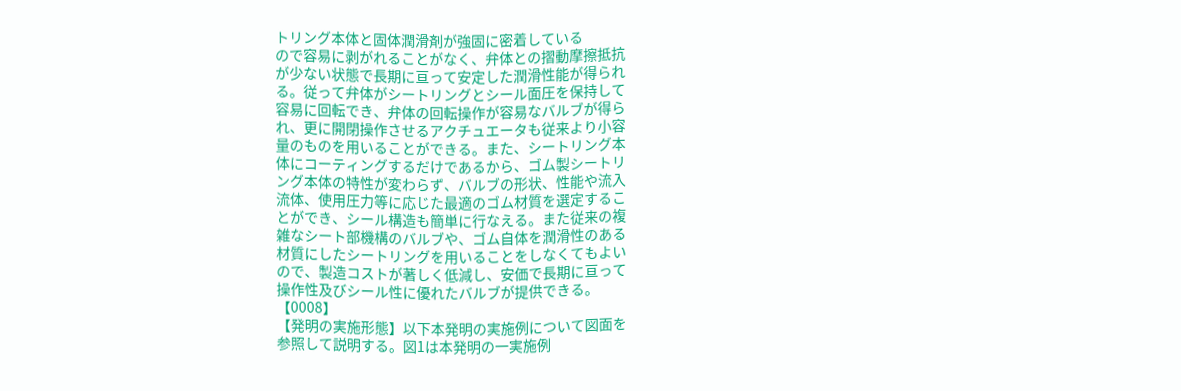トリング本体と固体潤滑剤が強固に密着している
ので容易に剥がれることがなく、弁体との摺動摩擦抵抗
が少ない状態で長期に亘って安定した潤滑性能が得られ
る。従って弁体がシートリングとシール面圧を保持して
容易に回転でき、弁体の回転操作が容易なバルブが得ら
れ、更に開閉操作させるアクチュエータも従来より小容
量のものを用いることができる。また、シートリング本
体にコーティングするだけであるから、ゴム製シートリ
ング本体の特性が変わらず、バルブの形状、性能や流入
流体、使用圧力等に応じた最適のゴム材質を選定するこ
とができ、シール構造も簡単に行なえる。また従来の複
雑なシート部機構のバルブや、ゴム自体を潤滑性のある
材質にしたシートリングを用いることをしなくてもよい
ので、製造コストが著しく低減し、安価で長期に亘って
操作性及びシール性に優れたバルブが提供できる。
【0008】
【発明の実施形態】以下本発明の実施例について図面を
参照して説明する。図1は本発明の一実施例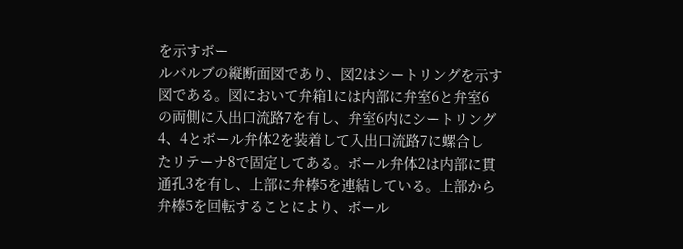を示すボー
ルバルブの縦断面図であり、図2はシートリングを示す
図である。図において弁箱1には内部に弁室6と弁室6
の両側に入出口流路7を有し、弁室6内にシートリング
4、4とボール弁体2を装着して入出口流路7に螺合し
たリテーナ8で固定してある。ボール弁体2は内部に貫
通孔3を有し、上部に弁棒5を連結している。上部から
弁棒5を回転することにより、ボール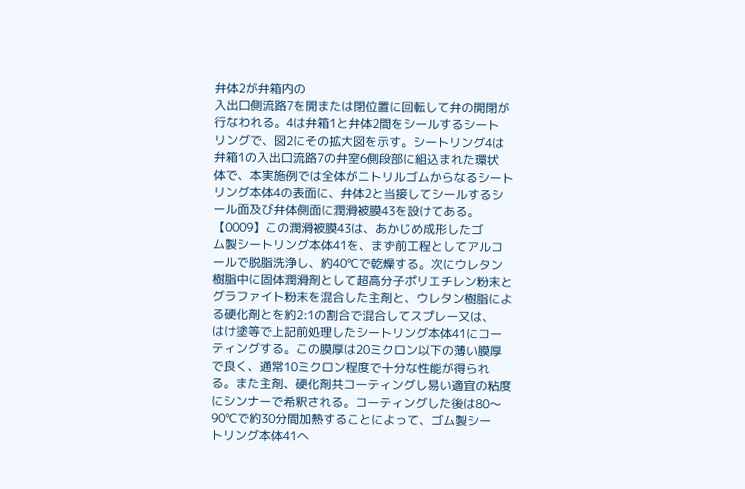弁体2が弁箱内の
入出口側流路7を開または閉位置に回転して弁の開閉が
行なわれる。4は弁箱1と弁体2間をシールするシート
リングで、図2にその拡大図を示す。シートリング4は
弁箱1の入出口流路7の弁室6側段部に組込まれた環状
体で、本実施例では全体がニトリルゴムからなるシート
リング本体4の表面に、弁体2と当接してシールするシ
ール面及び弁体側面に潤滑被膜43を設けてある。
【0009】この潤滑被膜43は、あかじめ成形したゴ
ム製シートリング本体41を、まず前工程としてアルコ
ールで脱脂洗浄し、約40℃で乾燥する。次にウレタン
樹脂中に固体潤滑剤として超高分子ポリエチレン粉末と
グラファイト粉末を混合した主剤と、ウレタン樹脂によ
る硬化剤とを約2:1の割合で混合してスプレー又は、
はけ塗等で上記前処理したシートリング本体41にコー
ティングする。この膜厚は20ミクロン以下の薄い膜厚
で良く、通常10ミクロン程度で十分な性能が得られ
る。また主剤、硬化剤共コーティングし易い適宜の粘度
にシンナーで希釈される。コーティングした後は80〜
90℃で約30分間加熱することによって、ゴム製シー
トリング本体41へ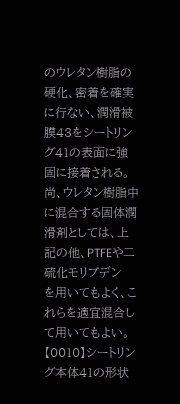のウレタン樹脂の硬化、密着を確実
に行ない、潤滑被膜43をシートリング41の表面に強
固に接着される。尚、ウレタン樹脂中に混合する固体潤
滑剤としては、上記の他、PTFEや二硫化モリブデン
を用いてもよく、これらを適宜混合して用いてもよい。
【0010】シートリング本体41の形状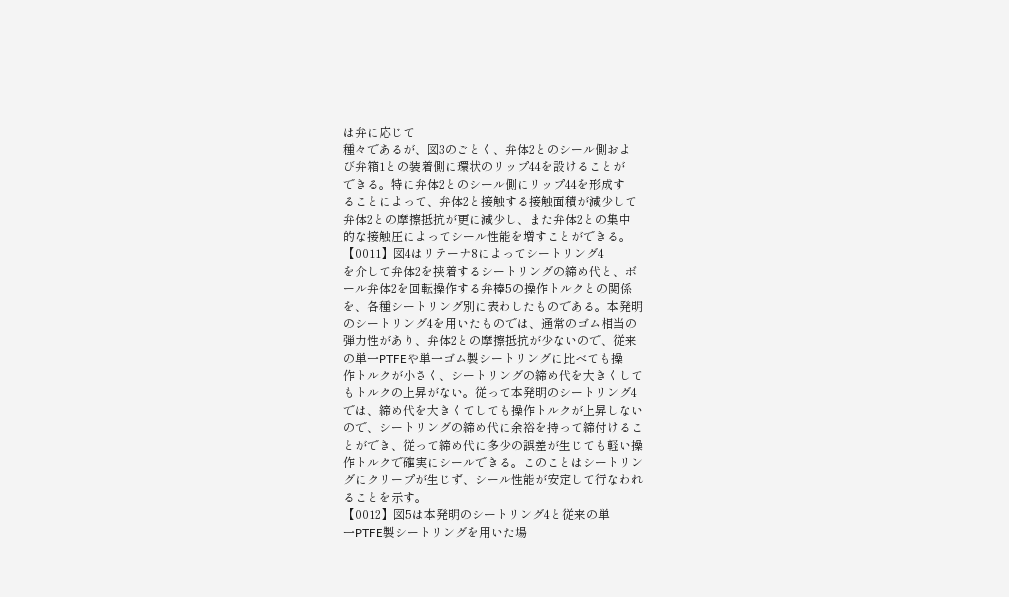は弁に応じて
種々であるが、図3のごとく、弁体2とのシール側およ
び弁箱1との装着側に環状のリップ44を設けることが
できる。特に弁体2とのシール側にリップ44を形成す
ることによって、弁体2と接触する接触面積が減少して
弁体2との摩擦抵抗が更に減少し、また弁体2との集中
的な接触圧によってシール性能を増すことができる。
【0011】図4はリテーナ8によってシートリング4
を介して弁体2を挟着するシートリングの締め代と、ボ
ール弁体2を回転操作する弁棒5の操作トルクとの関係
を、各種シートリング別に表わしたものである。本発明
のシートリング4を用いたものでは、通常のゴム相当の
弾力性があり、弁体2との摩擦抵抗が少ないので、従来
の単一PTFEや単一ゴム製シートリングに比べても操
作トルクが小さく、シートリングの締め代を大きくして
もトルクの上昇がない。従って本発明のシートリング4
では、締め代を大きくてしても操作トルクが上昇しない
ので、シートリングの締め代に余裕を持って締付けるこ
とができ、従って締め代に多少の誤差が生じても軽い操
作トルクで確実にシールできる。このことはシートリン
グにクリープが生じず、シール性能が安定して行なわれ
ることを示す。
【0012】図5は本発明のシートリング4と従来の単
一PTFE製シートリングを用いた場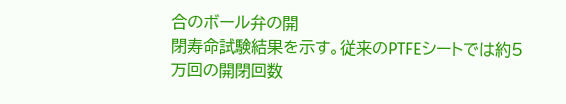合のボール弁の開
閉寿命試験結果を示す。従来のPTFEシートでは約5
万回の開閉回数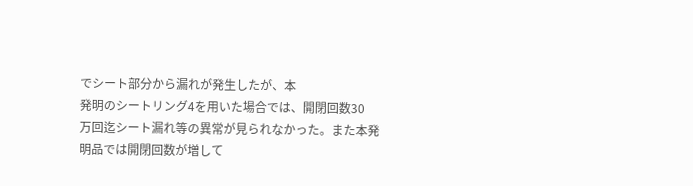でシート部分から漏れが発生したが、本
発明のシートリング4を用いた場合では、開閉回数30
万回迄シート漏れ等の異常が見られなかった。また本発
明品では開閉回数が増して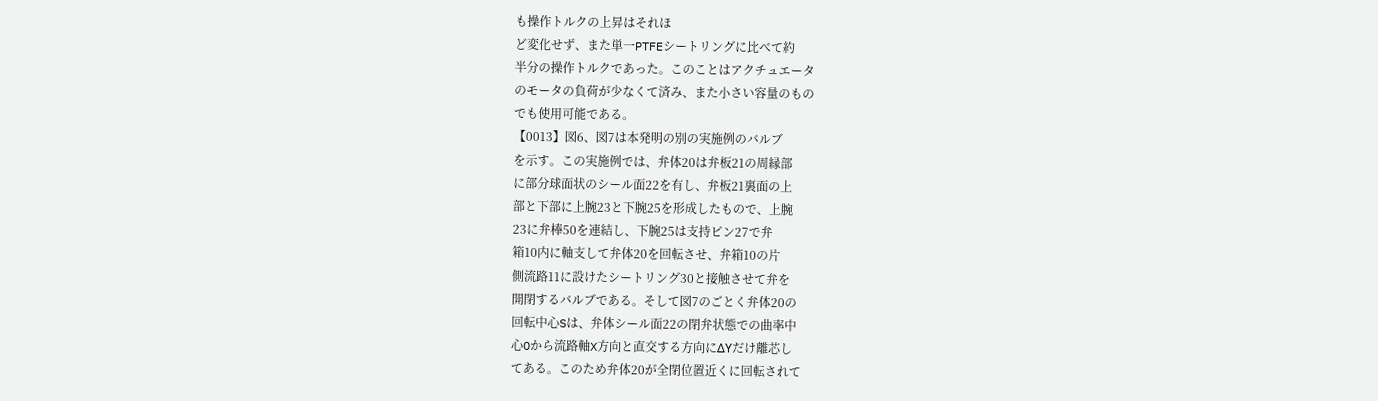も操作トルクの上昇はそれほ
ど変化せず、また単一PTFEシートリングに比べて約
半分の操作トルクであった。このことはアクチュエータ
のモータの負荷が少なくて済み、また小さい容量のもの
でも使用可能である。
【0013】図6、図7は本発明の別の実施例のバルブ
を示す。この実施例では、弁体20は弁板21の周縁部
に部分球面状のシール面22を有し、弁板21裏面の上
部と下部に上腕23と下腕25を形成したもので、上腕
23に弁棒50を連結し、下腕25は支持ピン27で弁
箱10内に軸支して弁体20を回転させ、弁箱10の片
側流路11に設けたシートリング30と接触させて弁を
開閉するバルブである。そして図7のごとく弁体20の
回転中心Sは、弁体シール面22の閉弁状態での曲率中
心Oから流路軸X方向と直交する方向にΔYだけ離芯し
てある。このため弁体20が全閉位置近くに回転されて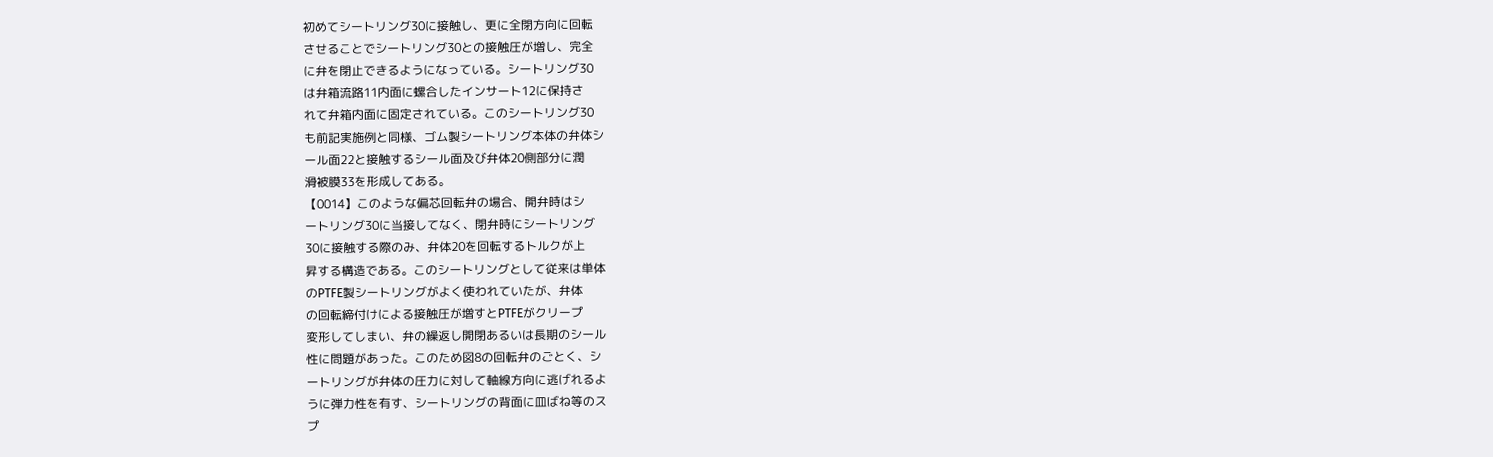初めてシートリング30に接触し、更に全閉方向に回転
させることでシートリング30との接触圧が増し、完全
に弁を閉止できるようになっている。シートリング30
は弁箱流路11内面に螺合したインサート12に保持さ
れて弁箱内面に固定されている。このシートリング30
も前記実施例と同様、ゴム製シートリング本体の弁体シ
ール面22と接触するシール面及び弁体20側部分に潤
滑被膜33を形成してある。
【0014】このような偏芯回転弁の場合、開弁時はシ
ートリング30に当接してなく、閉弁時にシートリング
30に接触する際のみ、弁体20を回転するトルクが上
昇する構造である。このシートリングとして従来は単体
のPTFE製シートリングがよく使われていたが、弁体
の回転締付けによる接触圧が増すとPTFEがクリープ
変形してしまい、弁の繰返し開閉あるいは長期のシール
性に問題があった。このため図8の回転弁のごとく、シ
ートリングが弁体の圧力に対して軸線方向に逃げれるよ
うに弾力性を有す、シートリングの背面に皿ばね等のス
プ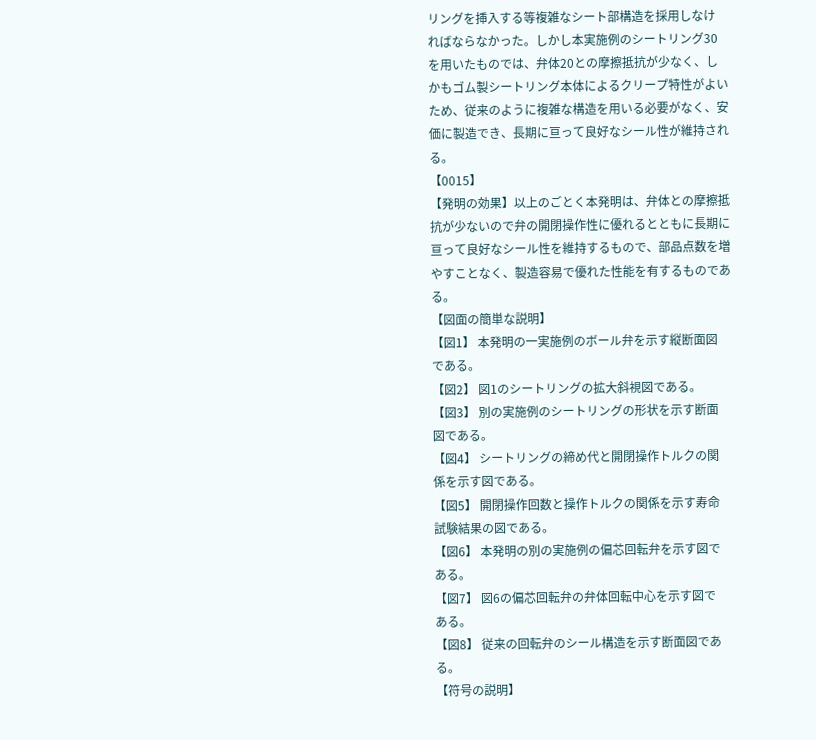リングを挿入する等複雑なシート部構造を採用しなけ
ればならなかった。しかし本実施例のシートリング30
を用いたものでは、弁体20との摩擦抵抗が少なく、し
かもゴム製シートリング本体によるクリープ特性がよい
ため、従来のように複雑な構造を用いる必要がなく、安
価に製造でき、長期に亘って良好なシール性が維持され
る。
【0015】
【発明の効果】以上のごとく本発明は、弁体との摩擦抵
抗が少ないので弁の開閉操作性に優れるとともに長期に
亘って良好なシール性を維持するもので、部品点数を増
やすことなく、製造容易で優れた性能を有するものであ
る。
【図面の簡単な説明】
【図1】 本発明の一実施例のボール弁を示す縦断面図
である。
【図2】 図1のシートリングの拡大斜視図である。
【図3】 別の実施例のシートリングの形状を示す断面
図である。
【図4】 シートリングの締め代と開閉操作トルクの関
係を示す図である。
【図5】 開閉操作回数と操作トルクの関係を示す寿命
試験結果の図である。
【図6】 本発明の別の実施例の偏芯回転弁を示す図で
ある。
【図7】 図6の偏芯回転弁の弁体回転中心を示す図で
ある。
【図8】 従来の回転弁のシール構造を示す断面図であ
る。
【符号の説明】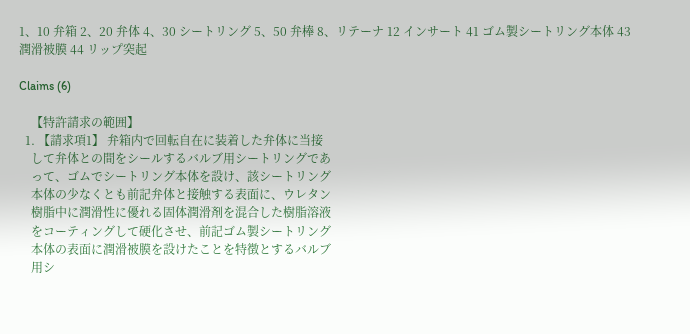1、10 弁箱 2、20 弁体 4、30 シートリング 5、50 弁棒 8、リテーナ 12 インサート 41 ゴム製シートリング本体 43 潤滑被膜 44 リップ突起

Claims (6)

    【特許請求の範囲】
  1. 【請求項1】 弁箱内で回転自在に装着した弁体に当接
    して弁体との間をシールするバルブ用シートリングであ
    って、ゴムでシートリング本体を設け、該シートリング
    本体の少なくとも前記弁体と接触する表面に、ウレタン
    樹脂中に潤滑性に優れる固体潤滑剤を混合した樹脂溶液
    をコーティングして硬化させ、前記ゴム製シートリング
    本体の表面に潤滑被膜を設けたことを特徴とするバルブ
    用シ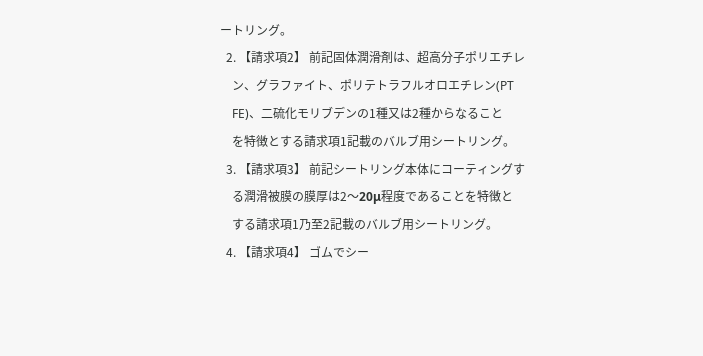ートリング。
  2. 【請求項2】 前記固体潤滑剤は、超高分子ポリエチレ
    ン、グラファイト、ポリテトラフルオロエチレン(PT
    FE)、二硫化モリブデンの1種又は2種からなること
    を特徴とする請求項1記載のバルブ用シートリング。
  3. 【請求項3】 前記シートリング本体にコーティングす
    る潤滑被膜の膜厚は2〜20μ程度であることを特徴と
    する請求項1乃至2記載のバルブ用シートリング。
  4. 【請求項4】 ゴムでシー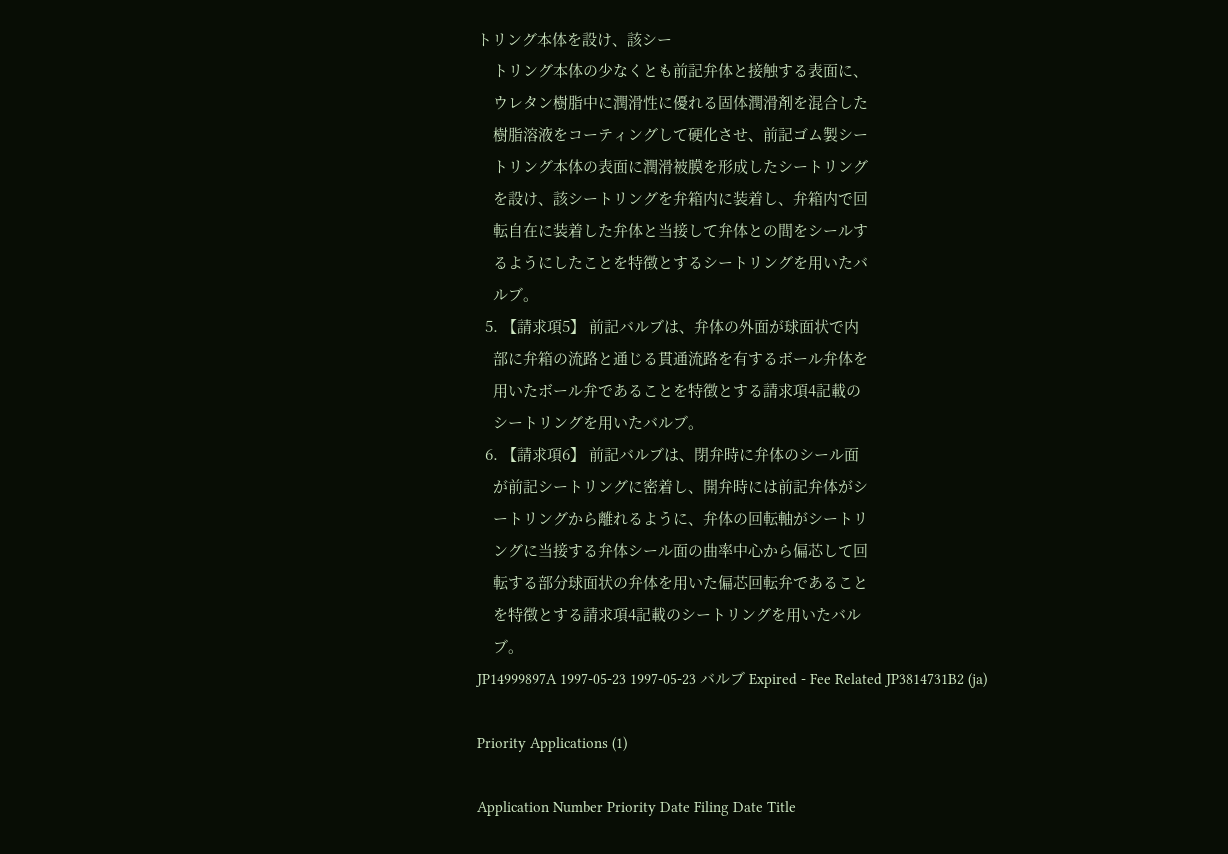トリング本体を設け、該シー
    トリング本体の少なくとも前記弁体と接触する表面に、
    ウレタン樹脂中に潤滑性に優れる固体潤滑剤を混合した
    樹脂溶液をコーティングして硬化させ、前記ゴム製シー
    トリング本体の表面に潤滑被膜を形成したシートリング
    を設け、該シートリングを弁箱内に装着し、弁箱内で回
    転自在に装着した弁体と当接して弁体との間をシールす
    るようにしたことを特徴とするシートリングを用いたバ
    ルブ。
  5. 【請求項5】 前記バルブは、弁体の外面が球面状で内
    部に弁箱の流路と通じる貫通流路を有するボール弁体を
    用いたボール弁であることを特徴とする請求項4記載の
    シートリングを用いたバルブ。
  6. 【請求項6】 前記バルブは、閉弁時に弁体のシール面
    が前記シートリングに密着し、開弁時には前記弁体がシ
    ートリングから離れるように、弁体の回転軸がシートリ
    ングに当接する弁体シール面の曲率中心から偏芯して回
    転する部分球面状の弁体を用いた偏芯回転弁であること
    を特徴とする請求項4記載のシートリングを用いたバル
    ブ。
JP14999897A 1997-05-23 1997-05-23 バルブ Expired - Fee Related JP3814731B2 (ja)

Priority Applications (1)

Application Number Priority Date Filing Date Title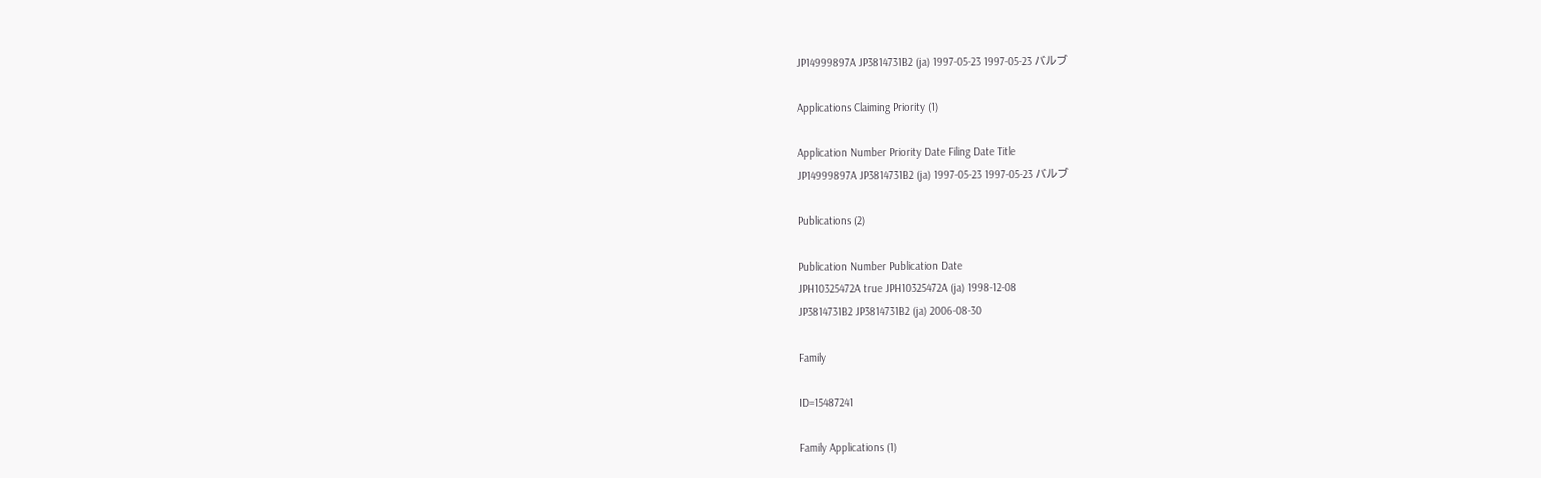JP14999897A JP3814731B2 (ja) 1997-05-23 1997-05-23 バルブ

Applications Claiming Priority (1)

Application Number Priority Date Filing Date Title
JP14999897A JP3814731B2 (ja) 1997-05-23 1997-05-23 バルブ

Publications (2)

Publication Number Publication Date
JPH10325472A true JPH10325472A (ja) 1998-12-08
JP3814731B2 JP3814731B2 (ja) 2006-08-30

Family

ID=15487241

Family Applications (1)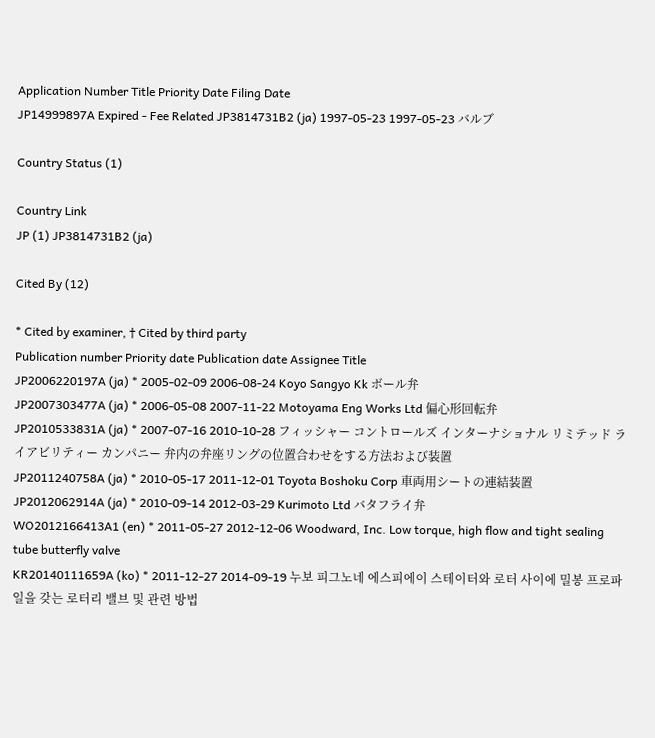Application Number Title Priority Date Filing Date
JP14999897A Expired - Fee Related JP3814731B2 (ja) 1997-05-23 1997-05-23 バルブ

Country Status (1)

Country Link
JP (1) JP3814731B2 (ja)

Cited By (12)

* Cited by examiner, † Cited by third party
Publication number Priority date Publication date Assignee Title
JP2006220197A (ja) * 2005-02-09 2006-08-24 Koyo Sangyo Kk ボール弁
JP2007303477A (ja) * 2006-05-08 2007-11-22 Motoyama Eng Works Ltd 偏心形回転弁
JP2010533831A (ja) * 2007-07-16 2010-10-28 フィッシャー コントロールズ インターナショナル リミテッド ライアビリティー カンパニー 弁内の弁座リングの位置合わせをする方法および装置
JP2011240758A (ja) * 2010-05-17 2011-12-01 Toyota Boshoku Corp 車両用シートの連結装置
JP2012062914A (ja) * 2010-09-14 2012-03-29 Kurimoto Ltd バタフライ弁
WO2012166413A1 (en) * 2011-05-27 2012-12-06 Woodward, Inc. Low torque, high flow and tight sealing tube butterfly valve
KR20140111659A (ko) * 2011-12-27 2014-09-19 누보 피그노네 에스피에이 스테이터와 로터 사이에 밀봉 프로파일을 갖는 로터리 밸브 및 관련 방법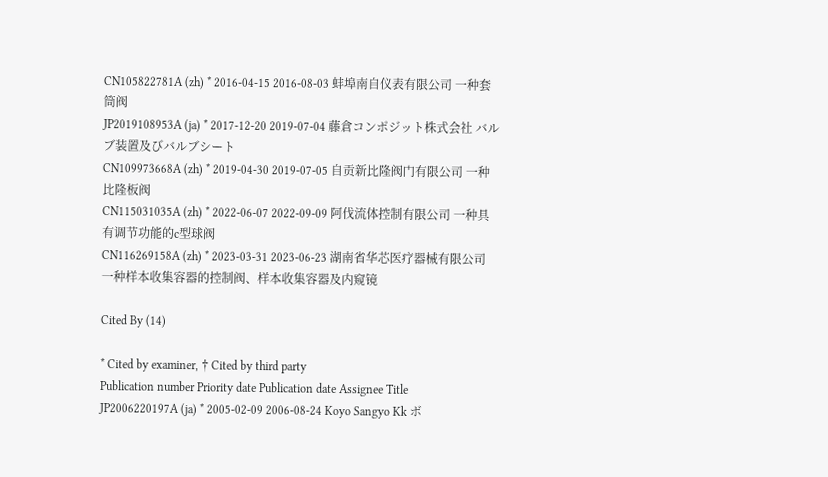CN105822781A (zh) * 2016-04-15 2016-08-03 蚌埠南自仪表有限公司 一种套筒阀
JP2019108953A (ja) * 2017-12-20 2019-07-04 藤倉コンポジット株式会社 バルブ装置及びバルブシート
CN109973668A (zh) * 2019-04-30 2019-07-05 自贡新比隆阀门有限公司 一种比隆板阀
CN115031035A (zh) * 2022-06-07 2022-09-09 阿伐流体控制有限公司 一种具有调节功能的c型球阀
CN116269158A (zh) * 2023-03-31 2023-06-23 湖南省华芯医疗器械有限公司 一种样本收集容器的控制阀、样本收集容器及内窥镜

Cited By (14)

* Cited by examiner, † Cited by third party
Publication number Priority date Publication date Assignee Title
JP2006220197A (ja) * 2005-02-09 2006-08-24 Koyo Sangyo Kk ボ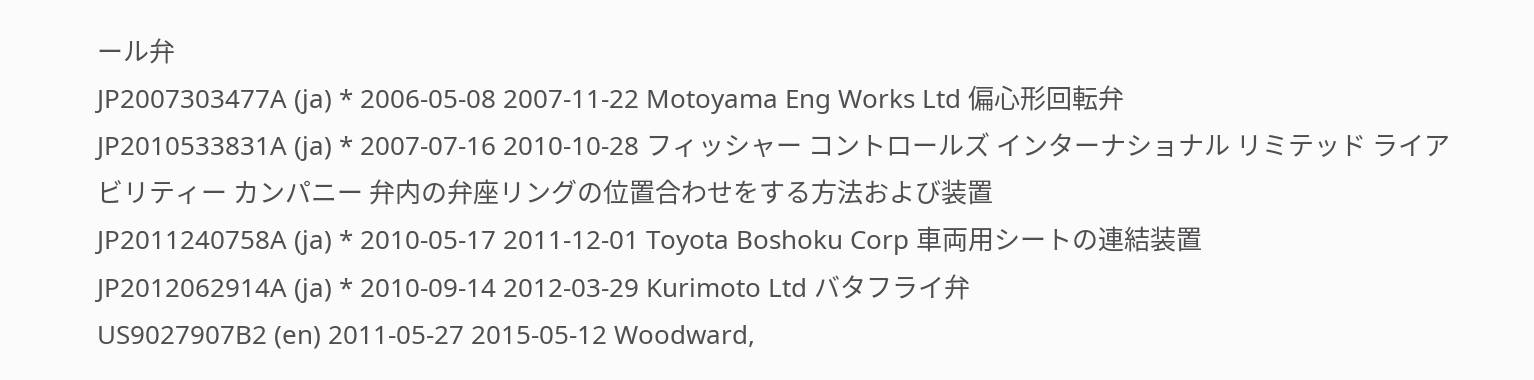ール弁
JP2007303477A (ja) * 2006-05-08 2007-11-22 Motoyama Eng Works Ltd 偏心形回転弁
JP2010533831A (ja) * 2007-07-16 2010-10-28 フィッシャー コントロールズ インターナショナル リミテッド ライアビリティー カンパニー 弁内の弁座リングの位置合わせをする方法および装置
JP2011240758A (ja) * 2010-05-17 2011-12-01 Toyota Boshoku Corp 車両用シートの連結装置
JP2012062914A (ja) * 2010-09-14 2012-03-29 Kurimoto Ltd バタフライ弁
US9027907B2 (en) 2011-05-27 2015-05-12 Woodward,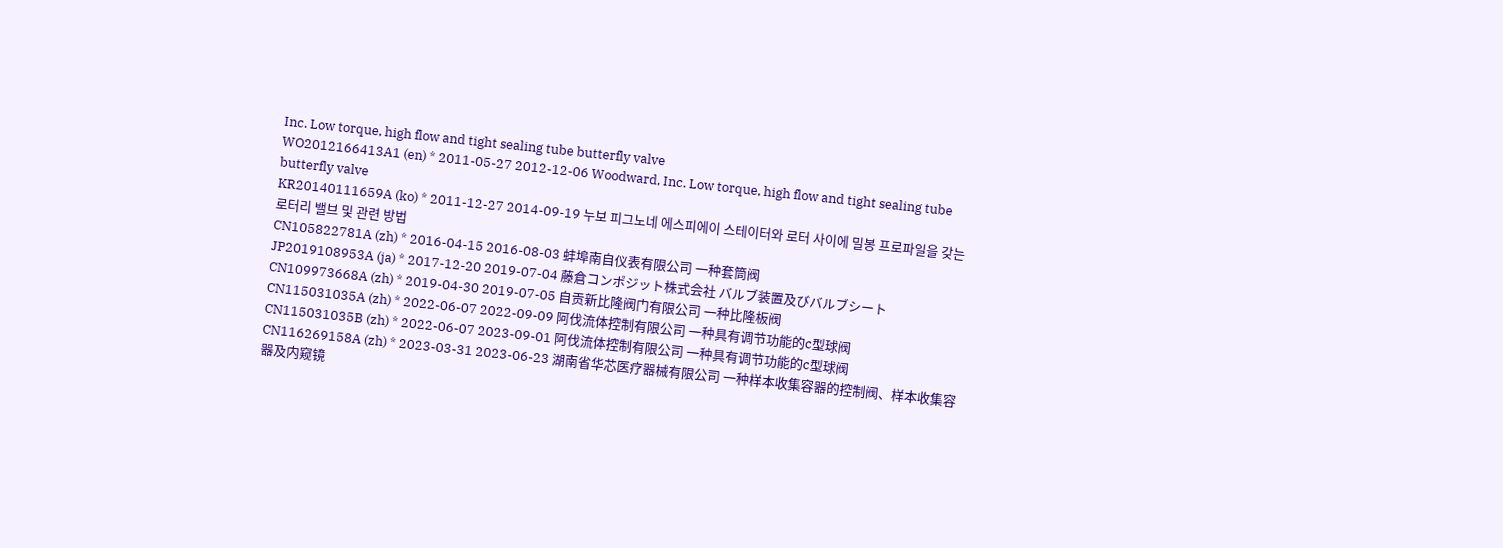Inc. Low torque, high flow and tight sealing tube butterfly valve
WO2012166413A1 (en) * 2011-05-27 2012-12-06 Woodward, Inc. Low torque, high flow and tight sealing tube butterfly valve
KR20140111659A (ko) * 2011-12-27 2014-09-19 누보 피그노네 에스피에이 스테이터와 로터 사이에 밀봉 프로파일을 갖는 로터리 밸브 및 관련 방법
CN105822781A (zh) * 2016-04-15 2016-08-03 蚌埠南自仪表有限公司 一种套筒阀
JP2019108953A (ja) * 2017-12-20 2019-07-04 藤倉コンポジット株式会社 バルブ装置及びバルブシート
CN109973668A (zh) * 2019-04-30 2019-07-05 自贡新比隆阀门有限公司 一种比隆板阀
CN115031035A (zh) * 2022-06-07 2022-09-09 阿伐流体控制有限公司 一种具有调节功能的c型球阀
CN115031035B (zh) * 2022-06-07 2023-09-01 阿伐流体控制有限公司 一种具有调节功能的c型球阀
CN116269158A (zh) * 2023-03-31 2023-06-23 湖南省华芯医疗器械有限公司 一种样本收集容器的控制阀、样本收集容器及内窥镜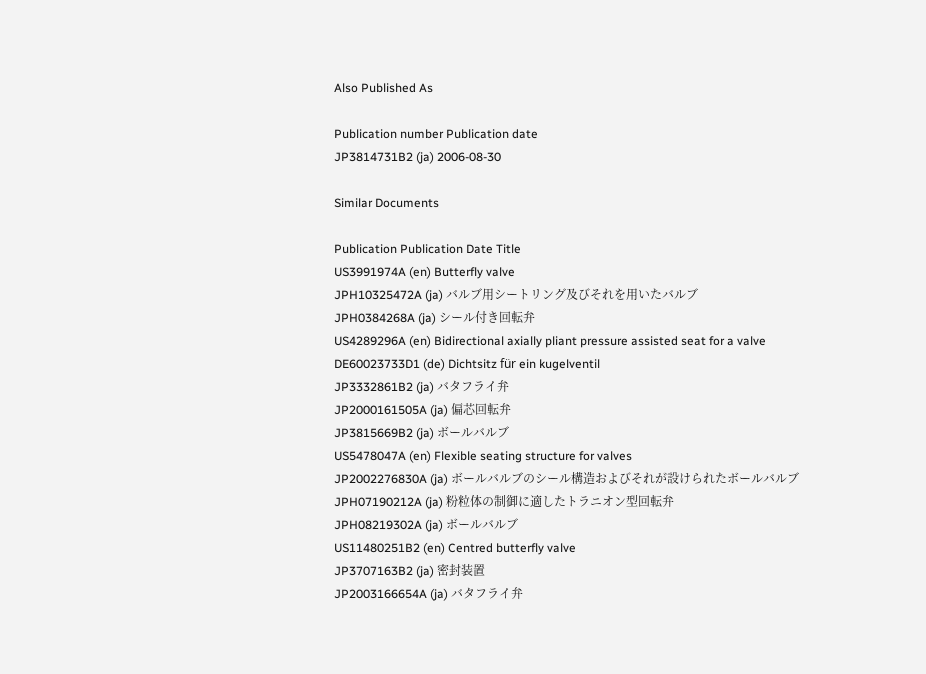Also Published As

Publication number Publication date
JP3814731B2 (ja) 2006-08-30

Similar Documents

Publication Publication Date Title
US3991974A (en) Butterfly valve
JPH10325472A (ja) バルブ用シートリング及びそれを用いたバルブ
JPH0384268A (ja) シール付き回転弁
US4289296A (en) Bidirectional axially pliant pressure assisted seat for a valve
DE60023733D1 (de) Dichtsitz für ein kugelventil
JP3332861B2 (ja) バタフライ弁
JP2000161505A (ja) 偏芯回転弁
JP3815669B2 (ja) ボールバルブ
US5478047A (en) Flexible seating structure for valves
JP2002276830A (ja) ボールバルブのシール構造およびそれが設けられたボールバルブ
JPH07190212A (ja) 粉粒体の制御に適したトラニオン型回転弁
JPH08219302A (ja) ボールバルブ
US11480251B2 (en) Centred butterfly valve
JP3707163B2 (ja) 密封装置
JP2003166654A (ja) バタフライ弁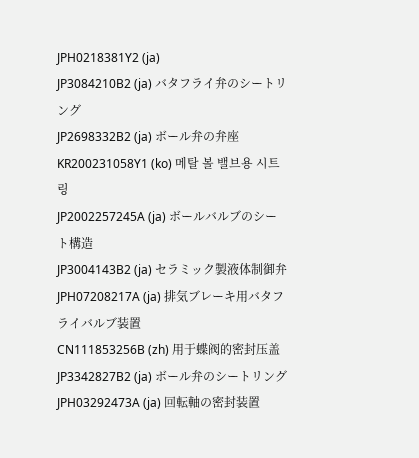JPH0218381Y2 (ja)
JP3084210B2 (ja) バタフライ弁のシートリング
JP2698332B2 (ja) ボール弁の弁座
KR200231058Y1 (ko) 메탈 볼 밸브용 시트링
JP2002257245A (ja) ボールバルブのシート構造
JP3004143B2 (ja) セラミック製液体制御弁
JPH07208217A (ja) 排気ブレーキ用バタフライバルブ装置
CN111853256B (zh) 用于蝶阀的密封压盖
JP3342827B2 (ja) ボール弁のシートリング
JPH03292473A (ja) 回転軸の密封装置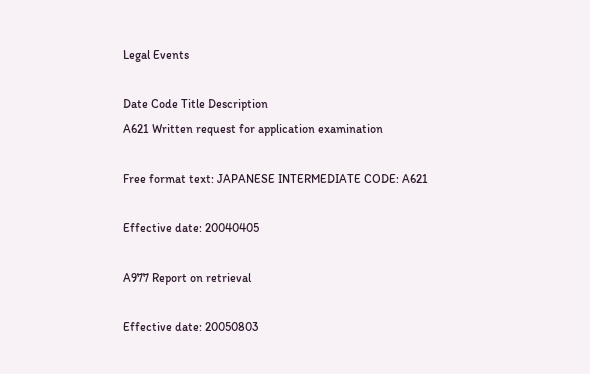Legal Events

Date Code Title Description
A621 Written request for application examination

Free format text: JAPANESE INTERMEDIATE CODE: A621

Effective date: 20040405

A977 Report on retrieval

Effective date: 20050803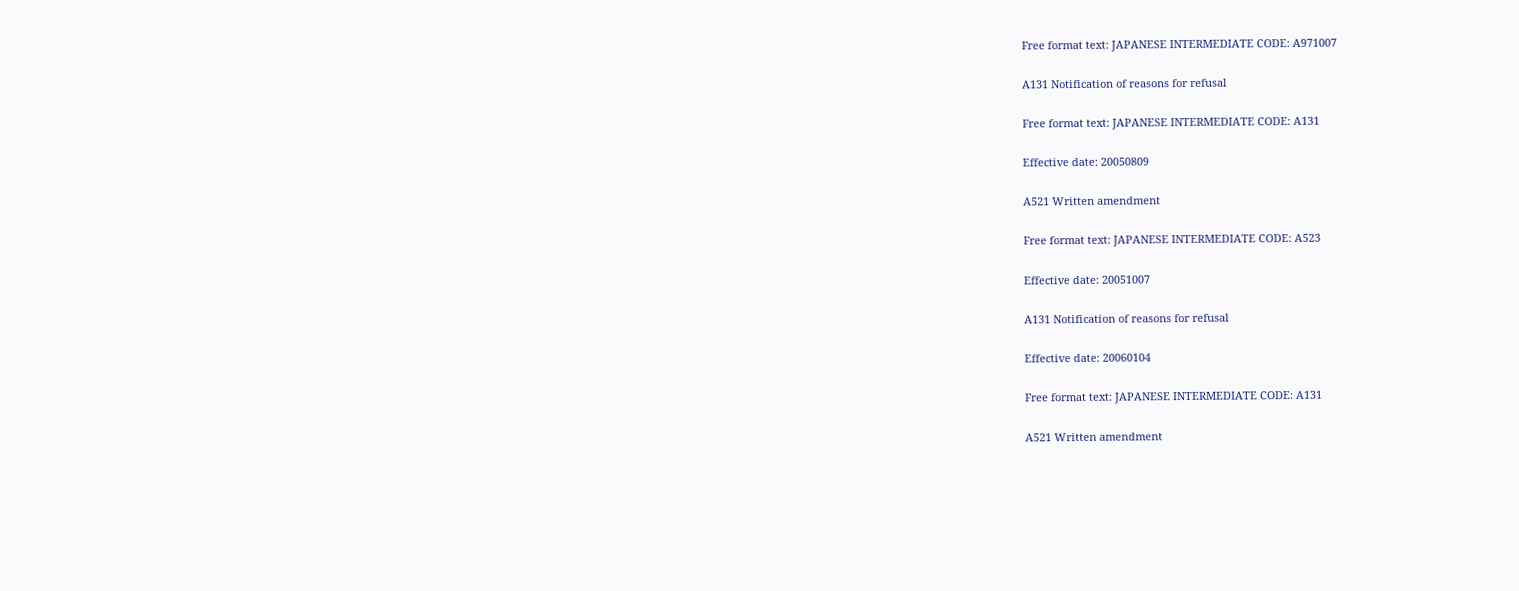Free format text: JAPANESE INTERMEDIATE CODE: A971007

A131 Notification of reasons for refusal

Free format text: JAPANESE INTERMEDIATE CODE: A131

Effective date: 20050809

A521 Written amendment

Free format text: JAPANESE INTERMEDIATE CODE: A523

Effective date: 20051007

A131 Notification of reasons for refusal

Effective date: 20060104

Free format text: JAPANESE INTERMEDIATE CODE: A131

A521 Written amendment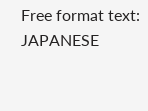Free format text: JAPANESE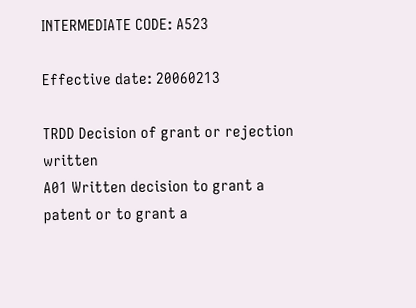INTERMEDIATE CODE: A523

Effective date: 20060213

TRDD Decision of grant or rejection written
A01 Written decision to grant a patent or to grant a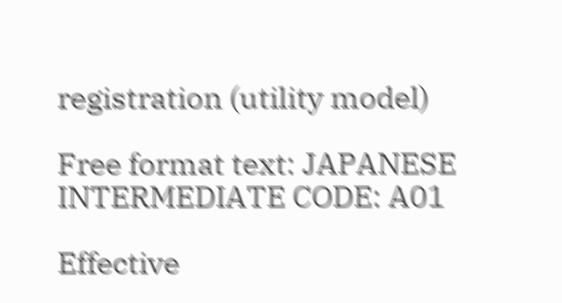registration (utility model)

Free format text: JAPANESE INTERMEDIATE CODE: A01

Effective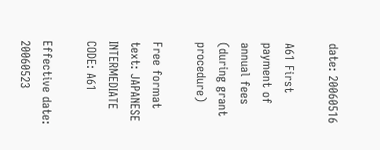date: 20060516

A61 First payment of annual fees (during grant procedure)

Free format text: JAPANESE INTERMEDIATE CODE: A61

Effective date: 20060523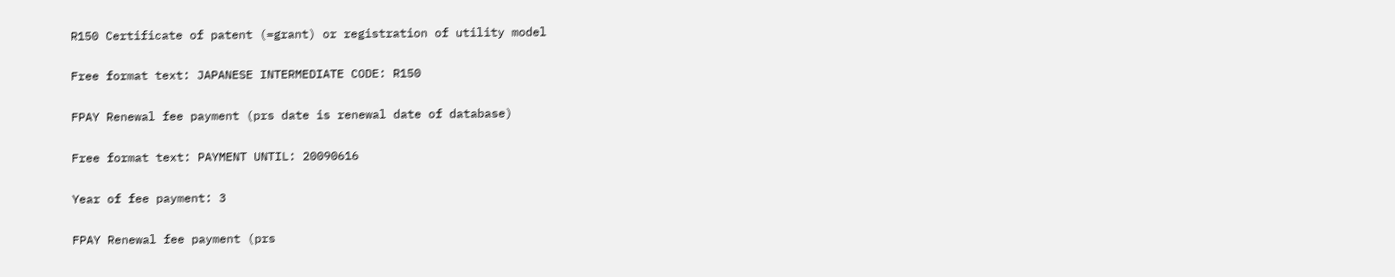R150 Certificate of patent (=grant) or registration of utility model

Free format text: JAPANESE INTERMEDIATE CODE: R150

FPAY Renewal fee payment (prs date is renewal date of database)

Free format text: PAYMENT UNTIL: 20090616

Year of fee payment: 3

FPAY Renewal fee payment (prs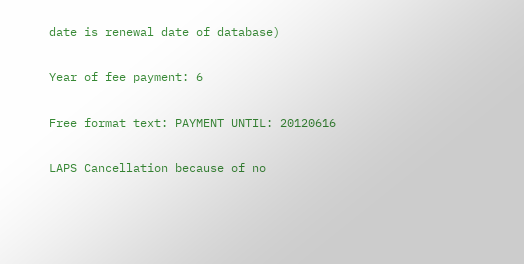date is renewal date of database)

Year of fee payment: 6

Free format text: PAYMENT UNTIL: 20120616

LAPS Cancellation because of no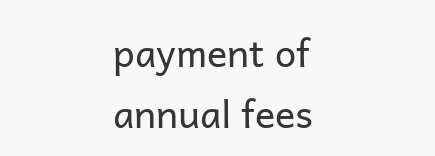payment of annual fees